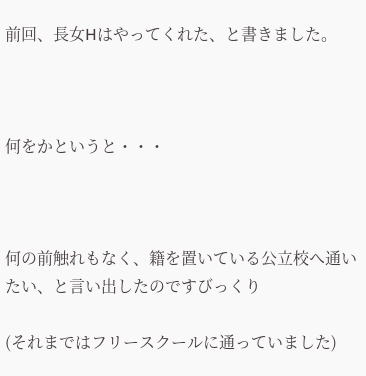前回、長女Hはやってくれた、と書きました。



何をかというと・・・



何の前触れもなく、籍を置いている公立校へ通いたい、と言い出したのですびっくり

(それまではフリースクールに通っていました)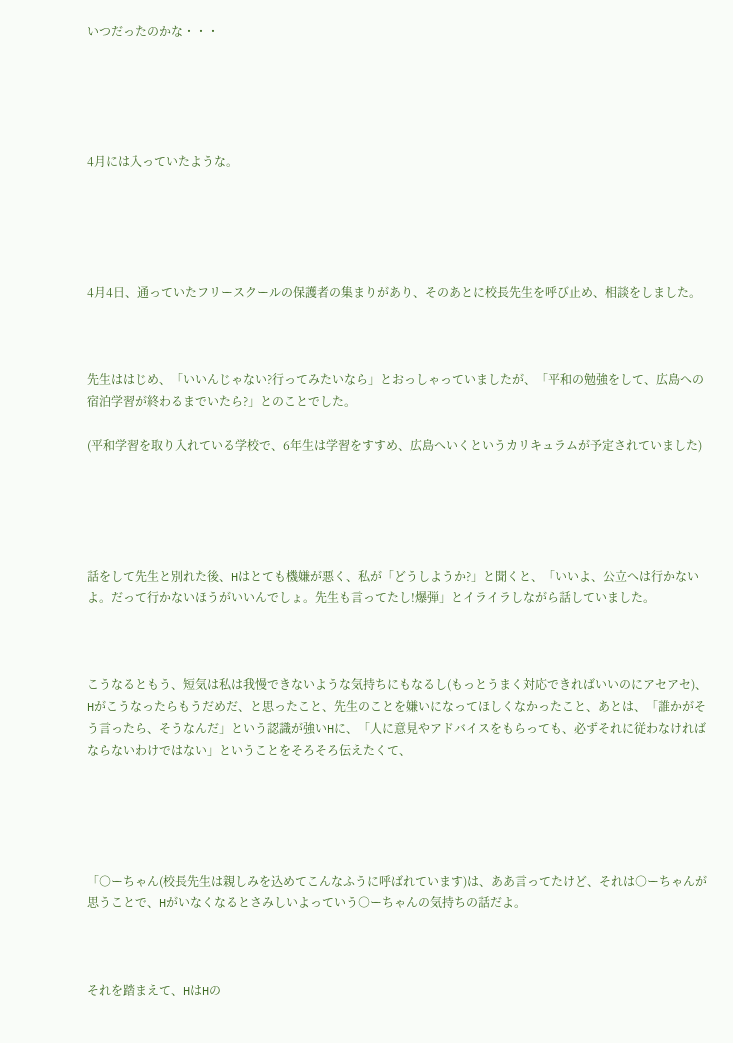いつだったのかな・・・





4月には入っていたような。





4月4日、通っていたフリースクールの保護者の集まりがあり、そのあとに校長先生を呼び止め、相談をしました。



先生ははじめ、「いいんじゃない?行ってみたいなら」とおっしゃっていましたが、「平和の勉強をして、広島への宿泊学習が終わるまでいたら?」とのことでした。

(平和学習を取り入れている学校で、6年生は学習をすすめ、広島へいくというカリキュラムが予定されていました)





話をして先生と別れた後、Hはとても機嫌が悪く、私が「どうしようか?」と聞くと、「いいよ、公立へは行かないよ。だって行かないほうがいいんでしょ。先生も言ってたし!爆弾」とイライラしながら話していました。



こうなるともう、短気は私は我慢できないような気持ちにもなるし(もっとうまく対応できればいいのにアセアセ)、Hがこうなったらもうだめだ、と思ったこと、先生のことを嫌いになってほしくなかったこと、あとは、「誰かがそう言ったら、そうなんだ」という認識が強いHに、「人に意見やアドバイスをもらっても、必ずそれに従わなければならないわけではない」ということをそろそろ伝えたくて、





「○ーちゃん(校長先生は親しみを込めてこんなふうに呼ばれています)は、ああ言ってたけど、それは○ーちゃんが思うことで、Hがいなくなるとさみしいよっていう○ーちゃんの気持ちの話だよ。



それを踏まえて、HはHの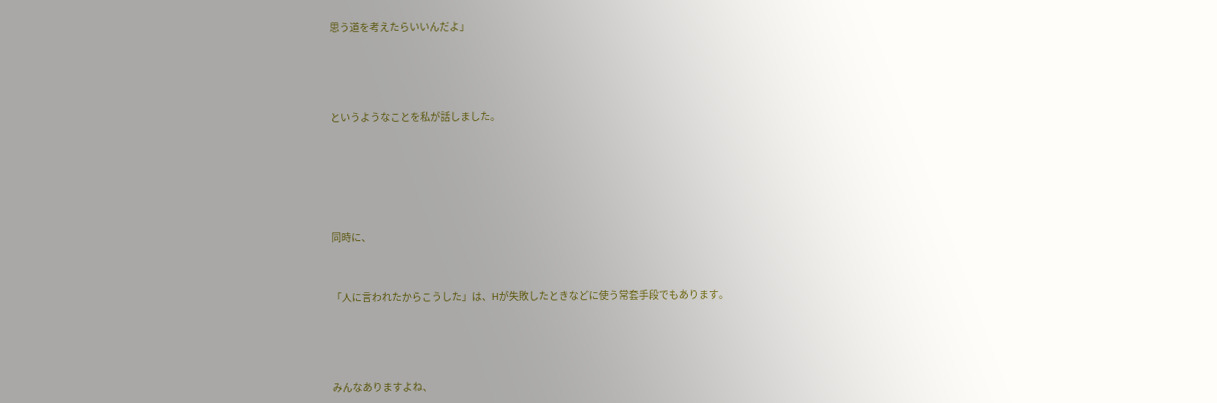思う道を考えたらいいんだよ」





というようなことを私が話しました。







同時に、



「人に言われたからこうした」は、Hが失敗したときなどに使う常套手段でもあります。





みんなありますよね、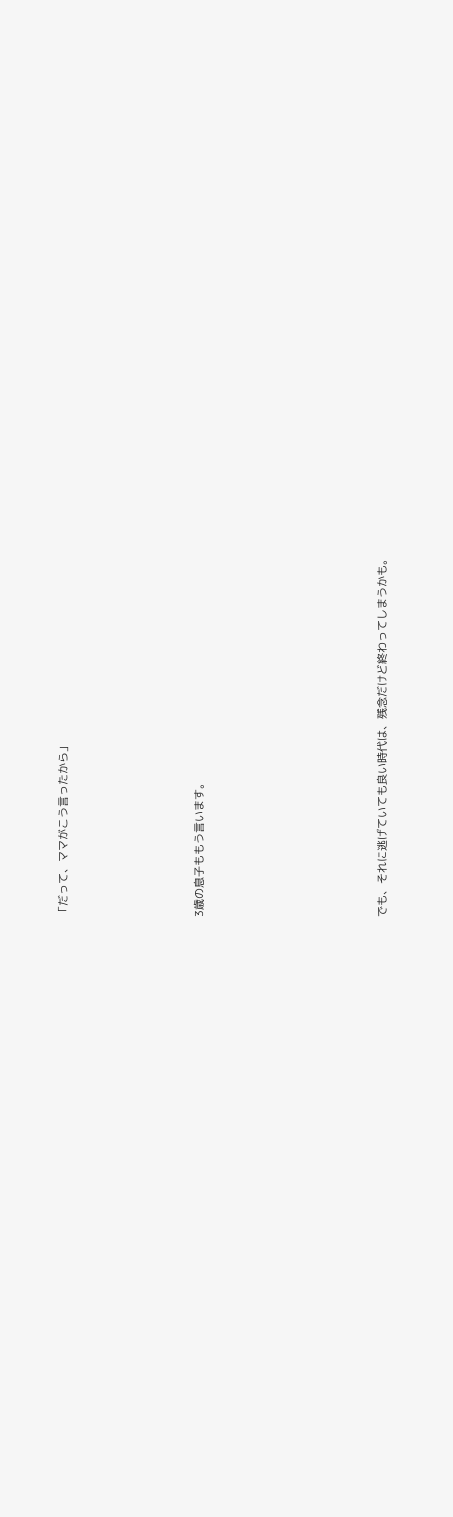「だって、ママがこう言ったから」





3歳の息子ももう言います。







でも、それに逃げていても良い時代は、残念だけど終わってしまうかも。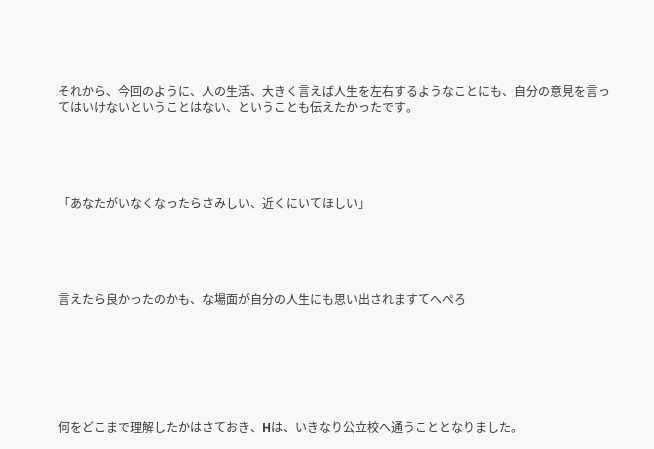それから、今回のように、人の生活、大きく言えば人生を左右するようなことにも、自分の意見を言ってはいけないということはない、ということも伝えたかったです。





「あなたがいなくなったらさみしい、近くにいてほしい」





言えたら良かったのかも、な場面が自分の人生にも思い出されますてへぺろ







何をどこまで理解したかはさておき、Hは、いきなり公立校へ通うこととなりました。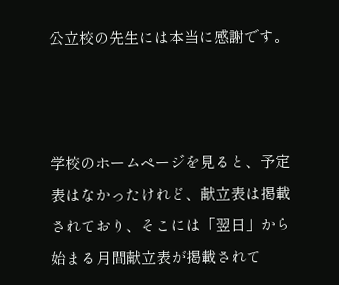公立校の先生には本当に感謝です。



学校のホームページを見ると、予定表はなかったけれど、献立表は掲載されており、そこには「翌日」から始まる月間献立表が掲載されて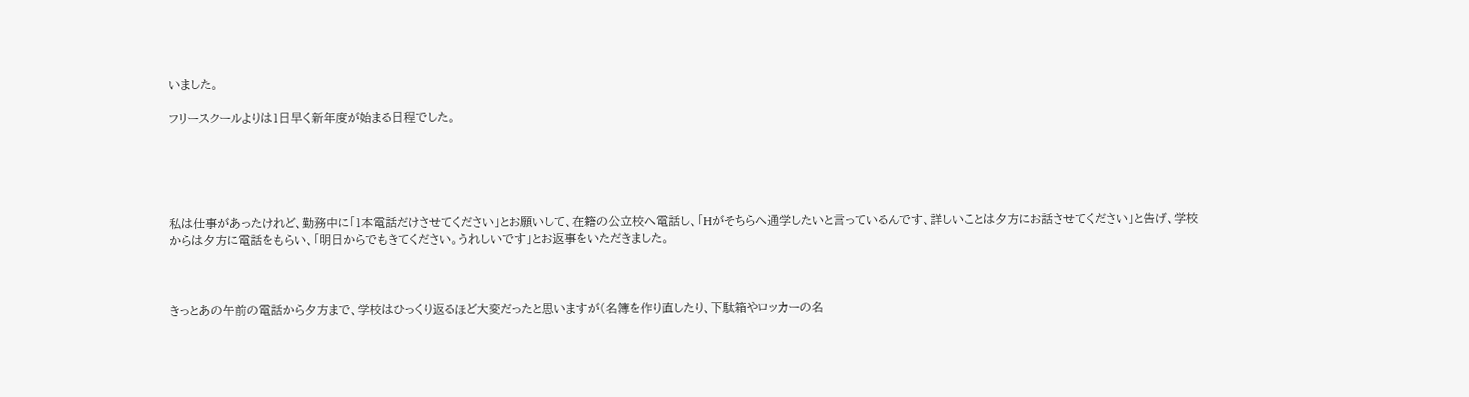いました。

フリースクールよりは1日早く新年度が始まる日程でした。





私は仕事があったけれど、勤務中に「1本電話だけさせてください」とお願いして、在籍の公立校へ電話し、「Hがそちらへ通学したいと言っているんです、詳しいことは夕方にお話させてください」と告げ、学校からは夕方に電話をもらい、「明日からでもきてください。うれしいです」とお返事をいただきました。



きっとあの午前の電話から夕方まで、学校はひっくり返るほど大変だったと思いますが(名簿を作り直したり、下駄箱やロッカーの名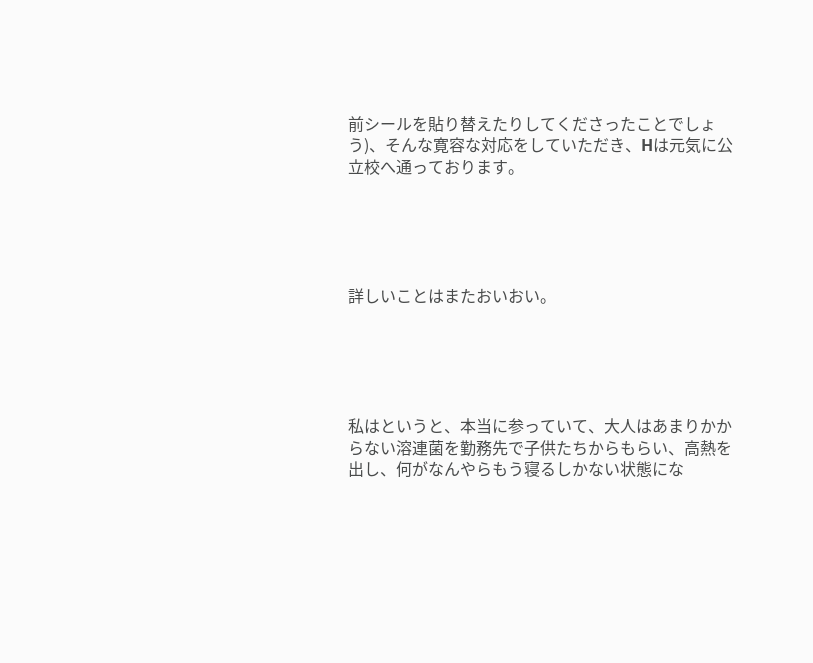前シールを貼り替えたりしてくださったことでしょう)、そんな寛容な対応をしていただき、Hは元気に公立校へ通っております。





詳しいことはまたおいおい。





私はというと、本当に参っていて、大人はあまりかからない溶連菌を勤務先で子供たちからもらい、高熱を出し、何がなんやらもう寝るしかない状態にな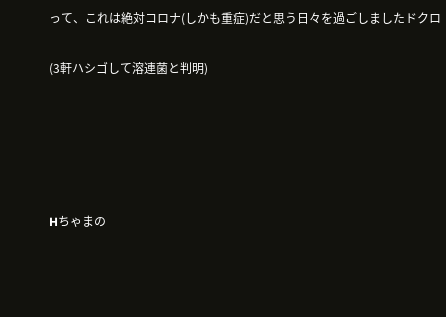って、これは絶対コロナ(しかも重症)だと思う日々を過ごしましたドクロ

(3軒ハシゴして溶連菌と判明)





Hちゃまの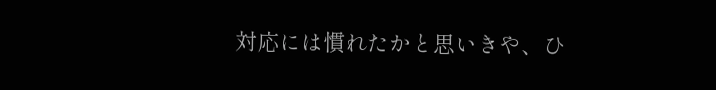対応には慣れたかと思いきや、ひ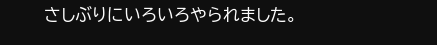さしぶりにいろいろやられました。